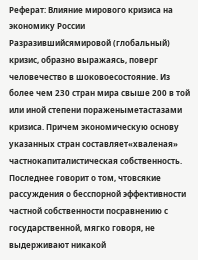Реферат: Влияние мирового кризиса на экономику России
Разразившийсямировой (глобальный) кризис, образно выражаясь, поверг человечество в шоковоесостояние. Из более чем 230 стран мира свыше 200 в той или иной степени пораженыметастазами кризиса. Причем экономическую основу указанных стран составляет«хваленая» частнокапиталистическая собственность. Последнее говорит о том, чтовсякие рассуждения о бесспорной эффективности частной собственности посравнению с государственной, мягко говоря, не выдерживают никакой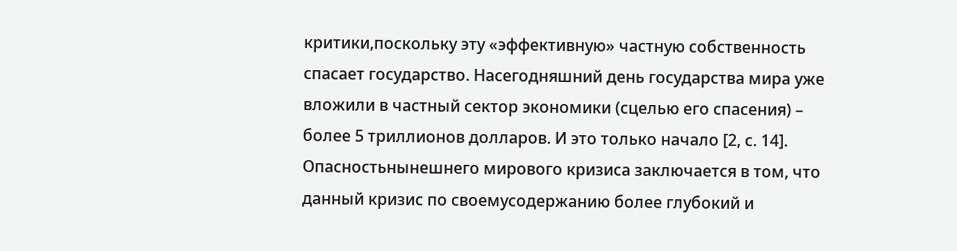критики,поскольку эту «эффективную» частную собственность спасает государство. Насегодняшний день государства мира уже вложили в частный сектор экономики (сцелью его спасения) – более 5 триллионов долларов. И это только начало [2, с. 14].
Опасностьнынешнего мирового кризиса заключается в том, что данный кризис по своемусодержанию более глубокий и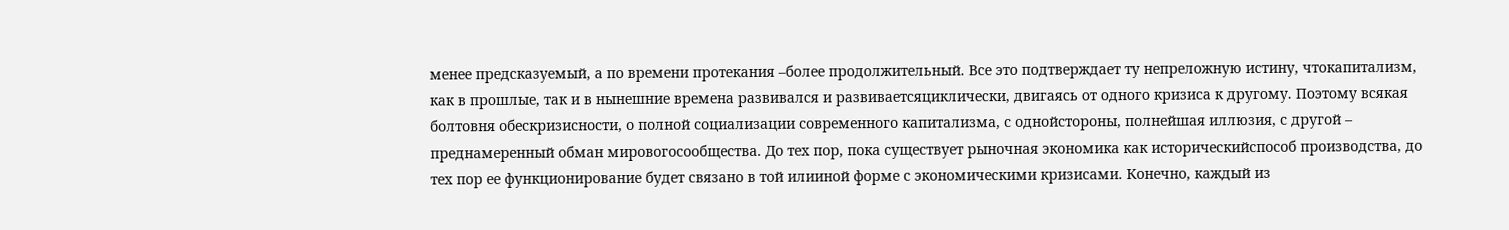менее предсказуемый, а по времени протекания –более продолжительный. Все это подтверждает ту непреложную истину, чтокапитализм, как в прошлые, так и в нынешние времена развивался и развиваетсяциклически, двигаясь от одного кризиса к другому. Поэтому всякая болтовня обескризисности, о полной социализации современного капитализма, с однойстороны, полнейшая иллюзия, с другой – преднамеренный обман мировогосообщества. До тех пор, пока существует рыночная экономика как историческийспособ производства, до тех пор ее функционирование будет связано в той илииной форме с экономическими кризисами. Конечно, каждый из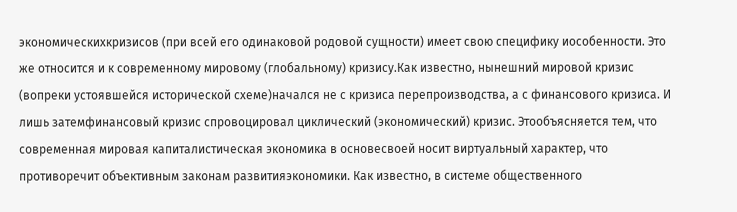экономическихкризисов (при всей его одинаковой родовой сущности) имеет свою специфику иособенности. Это же относится и к современному мировому (глобальному) кризису.Как известно, нынешний мировой кризис (вопреки устоявшейся исторической схеме)начался не с кризиса перепроизводства, а с финансового кризиса. И лишь затемфинансовый кризис спровоцировал циклический (экономический) кризис. Этообъясняется тем, что современная мировая капиталистическая экономика в основесвоей носит виртуальный характер, что противоречит объективным законам развитияэкономики. Как известно, в системе общественного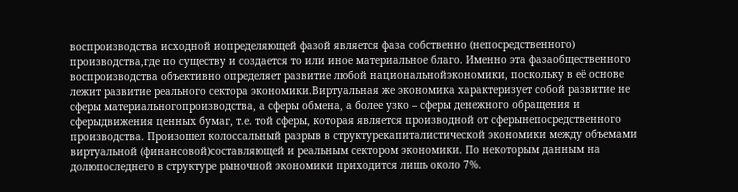воспроизводства исходной иопределяющей фазой является фаза собственно (непосредственного) производства,где по существу и создается то или иное материальное благо. Именно эта фазаобщественного воспроизводства объективно определяет развитие любой национальнойэкономики, поскольку в её основе лежит развитие реального сектора экономики.Виртуальная же экономика характеризует собой развитие не сферы материальногопроизводства, а сферы обмена, а более узко – сферы денежного обращения и сферыдвижения ценных бумаг, т.е. той сферы, которая является производной от сферынепосредственного производства. Произошел колоссальный разрыв в структурекапиталистической экономики между объемами виртуальной (финансовой)составляющей и реальным сектором экономики. По некоторым данным на долюпоследнего в структуре рыночной экономики приходится лишь около 7%.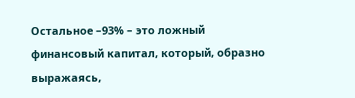Остальное –93% – это ложный финансовый капитал, который, образно выражаясь,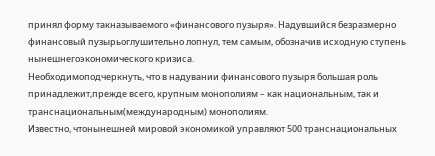принял форму такназываемого «финансового пузыря». Надувшийся безразмерно финансовый пузырьоглушительно лопнул, тем самым, обозначив исходную ступень нынешнегоэкономического кризиса.
Необходимоподчеркнуть, что в надувании финансового пузыря большая роль принадлежит,прежде всего, крупным монополиям – как национальным, так и транснациональным(международным) монополиям.
Известно, чтонынешней мировой экономикой управляют 500 транснациональных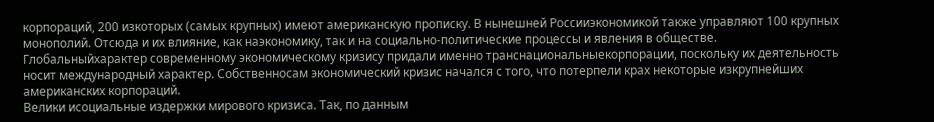корпораций, 200 изкоторых (самых крупных) имеют американскую прописку. В нынешней Россииэкономикой также управляют 100 крупных монополий. Отсюда и их влияние, как наэкономику, так и на социально-политические процессы и явления в обществе.
Глобальныйхарактер современному экономическому кризису придали именно транснациональныекорпорации, поскольку их деятельность носит международный характер. Собственносам экономический кризис начался с того, что потерпели крах некоторые изкрупнейших американских корпораций.
Велики исоциальные издержки мирового кризиса. Так, по данным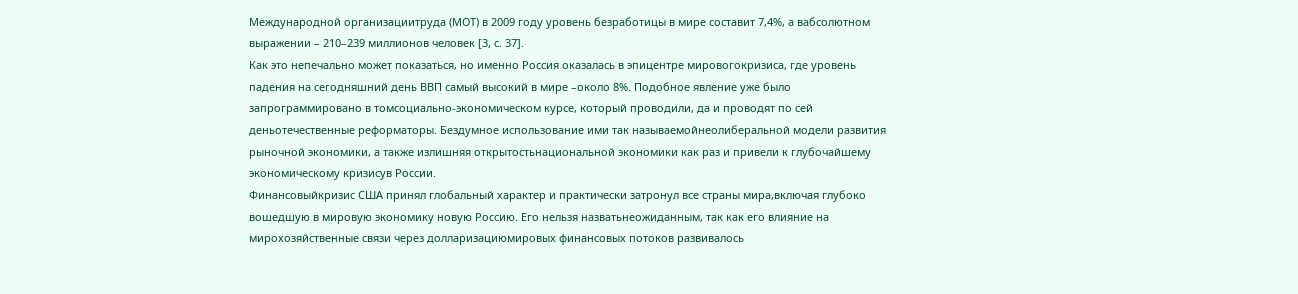Международной организациитруда (МОТ) в 2009 году уровень безработицы в мире составит 7,4%, а вабсолютном выражении – 210–239 миллионов человек [3, с. 37].
Как это непечально может показаться, но именно Россия оказалась в эпицентре мировогокризиса, где уровень падения на сегодняшний день ВВП самый высокий в мире –около 8%. Подобное явление уже было запрограммировано в томсоциально-экономическом курсе, который проводили, да и проводят по сей деньотечественные реформаторы. Бездумное использование ими так называемойнеолиберальной модели развития рыночной экономики, а также излишняя открытостьнациональной экономики как раз и привели к глубочайшему экономическому кризисув России.
Финансовыйкризис США принял глобальный характер и практически затронул все страны мира,включая глубоко вошедшую в мировую экономику новую Россию. Его нельзя назватьнеожиданным, так как его влияние на мирохозяйственные связи через долларизациюмировых финансовых потоков развивалось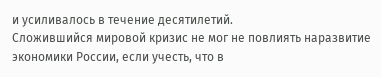и усиливалось в течение десятилетий.
Сложившийся мировой кризис не мог не повлиять наразвитие экономики России, если учесть, что в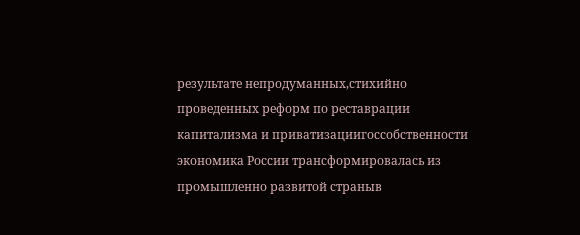результате непродуманных,стихийно проведенных реформ по реставрации капитализма и приватизациигоссобственности экономика России трансформировалась из промышленно развитой страныв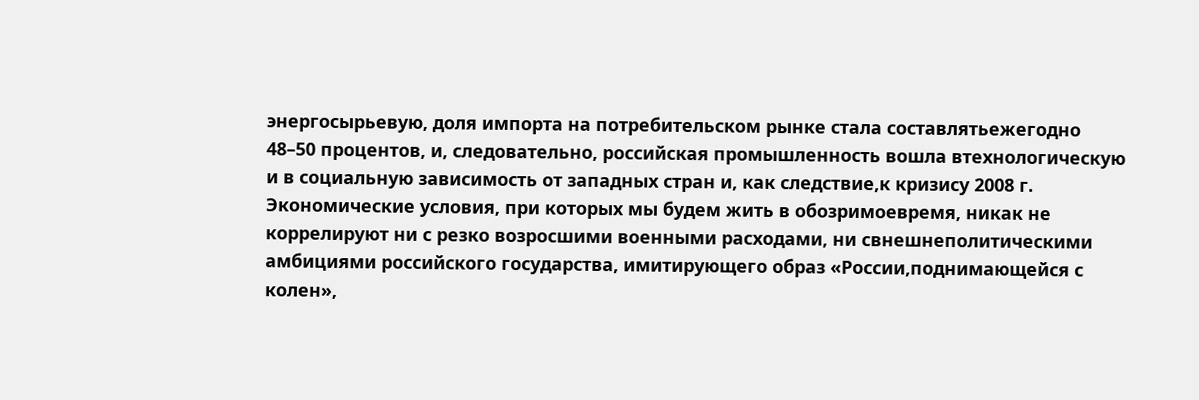энергосырьевую, доля импорта на потребительском рынке стала составлятьежегодно 48–50 процентов, и, следовательно, российская промышленность вошла втехнологическую и в социальную зависимость от западных стран и, как следствие,к кризису 2008 г.
Экономические условия, при которых мы будем жить в обозримоевремя, никак не коррелируют ни с резко возросшими военными расходами, ни свнешнеполитическими амбициями российского государства, имитирующего образ «России,поднимающейся с колен»,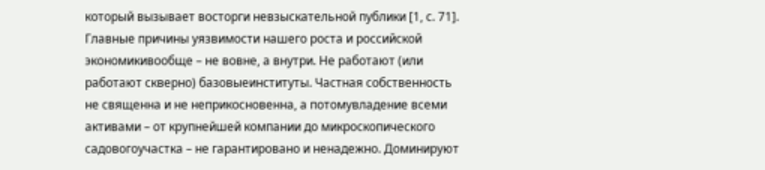который вызывает восторги невзыскательной публики [1, с. 71].
Главные причины уязвимости нашего роста и российской экономикивообще – не вовне, а внутри. Не работают (или работают скверно) базовыеинституты. Частная собственность не священна и не неприкосновенна, а потомувладение всеми активами – от крупнейшей компании до микроскопического садовогоучастка – не гарантировано и ненадежно. Доминируют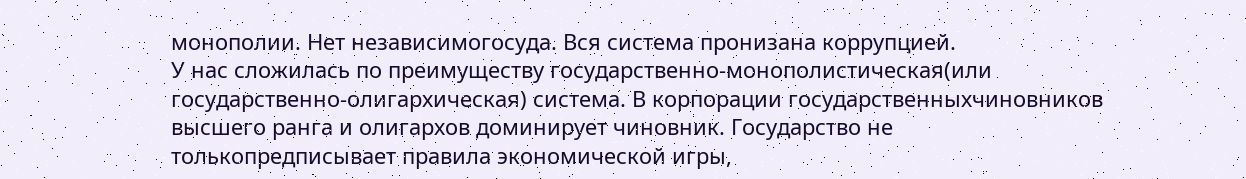монополии. Нет независимогосуда. Вся система пронизана коррупцией.
У нас сложилась по преимуществу государственно-монополистическая(или государственно-олигархическая) система. В корпорации государственныхчиновников высшего ранга и олигархов доминирует чиновник. Государство не толькопредписывает правила экономической игры,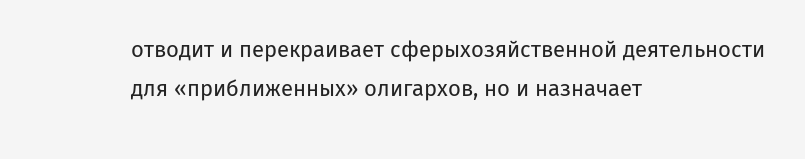отводит и перекраивает сферыхозяйственной деятельности для «приближенных» олигархов, но и назначает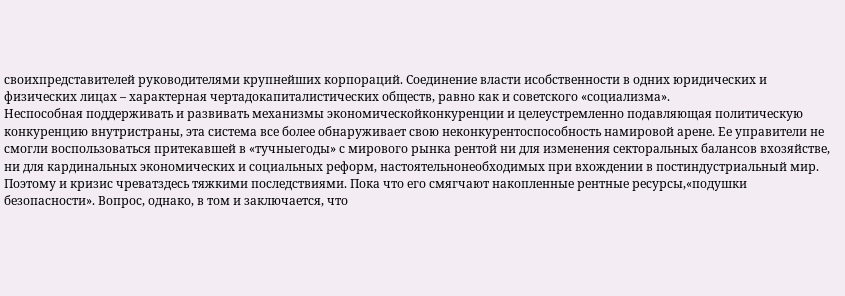своихпредставителей руководителями крупнейших корпораций. Соединение власти исобственности в одних юридических и физических лицах – характерная чертадокапиталистических обществ, равно как и советского «социализма».
Неспособная поддерживать и развивать механизмы экономическойконкуренции и целеустремленно подавляющая политическую конкуренцию внутристраны, эта система все более обнаруживает свою неконкурентоспособность намировой арене. Ее управители не смогли воспользоваться притекавшей в «тучныегоды» с мирового рынка рентой ни для изменения секторальных балансов вхозяйстве, ни для кардинальных экономических и социальных реформ, настоятельнонеобходимых при вхождении в постиндустриальный мир. Поэтому и кризис чреватздесь тяжкими последствиями. Пока что его смягчают накопленные рентные ресурсы,«подушки безопасности». Вопрос, однако, в том и заключается, что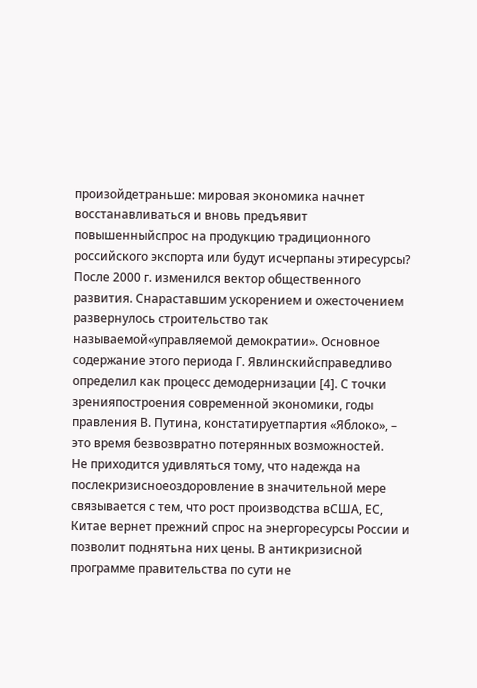произойдетраньше: мировая экономика начнет восстанавливаться и вновь предъявит повышенныйспрос на продукцию традиционного российского экспорта или будут исчерпаны этиресурсы?
После 2000 г. изменился вектор общественного развития. Снараставшим ускорением и ожесточением развернулось строительство так называемой«управляемой демократии». Основное содержание этого периода Г. Явлинскийсправедливо определил как процесс демодернизации [4]. С точки зренияпостроения современной экономики, годы правления В. Путина, констатируетпартия «Яблоко», – это время безвозвратно потерянных возможностей.
Не приходится удивляться тому, что надежда на послекризисноеоздоровление в значительной мере связывается с тем, что рост производства вСША, ЕС, Китае вернет прежний спрос на энергоресурсы России и позволит поднятьна них цены. В антикризисной программе правительства по сути не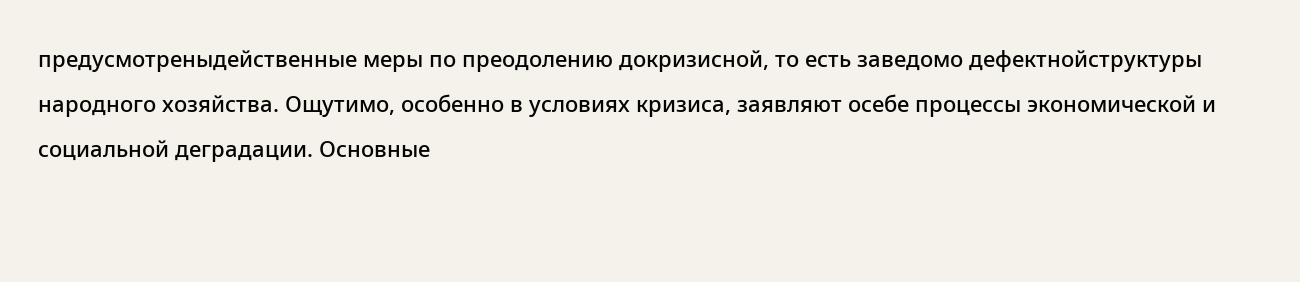предусмотреныдейственные меры по преодолению докризисной, то есть заведомо дефектнойструктуры народного хозяйства. Ощутимо, особенно в условиях кризиса, заявляют осебе процессы экономической и социальной деградации. Основные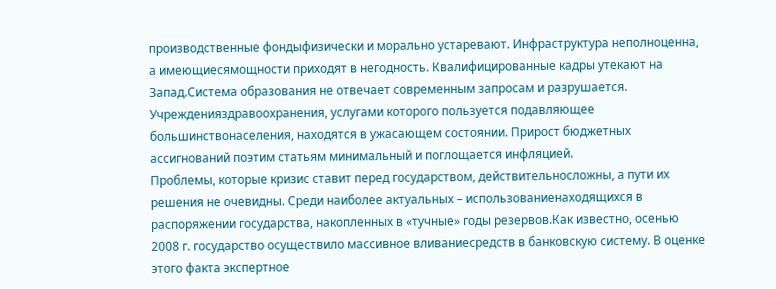производственные фондыфизически и морально устаревают. Инфраструктура неполноценна, а имеющиесямощности приходят в негодность. Квалифицированные кадры утекают на Запад.Система образования не отвечает современным запросам и разрушается. Учрежденияздравоохранения, услугами которого пользуется подавляющее большинствонаселения, находятся в ужасающем состоянии. Прирост бюджетных ассигнований поэтим статьям минимальный и поглощается инфляцией.
Проблемы, которые кризис ставит перед государством, действительносложны, а пути их решения не очевидны. Среди наиболее актуальных – использованиенаходящихся в распоряжении государства, накопленных в «тучные» годы резервов.Как известно, осенью 2008 г. государство осуществило массивное вливаниесредств в банковскую систему. В оценке этого факта экспертное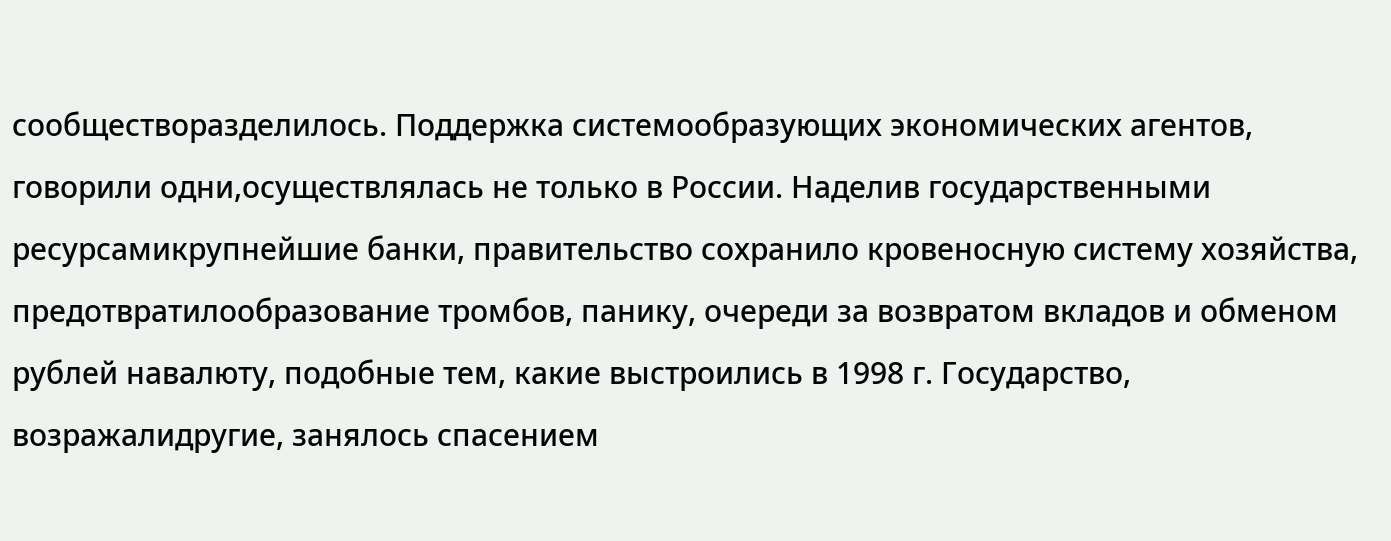сообществоразделилось. Поддержка системообразующих экономических агентов, говорили одни,осуществлялась не только в России. Наделив государственными ресурсамикрупнейшие банки, правительство сохранило кровеносную систему хозяйства, предотвратилообразование тромбов, панику, очереди за возвратом вкладов и обменом рублей навалюту, подобные тем, какие выстроились в 1998 г. Государство, возражалидругие, занялось спасением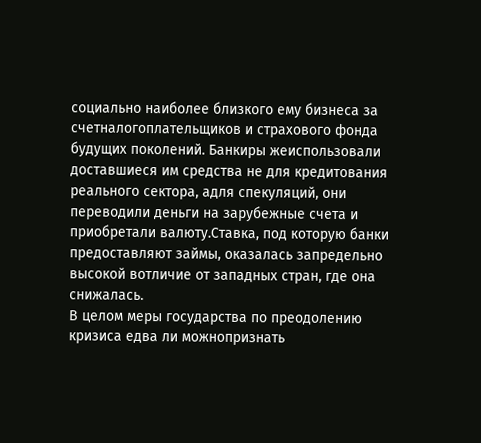социально наиболее близкого ему бизнеса за счетналогоплательщиков и страхового фонда будущих поколений. Банкиры жеиспользовали доставшиеся им средства не для кредитования реального сектора, адля спекуляций, они переводили деньги на зарубежные счета и приобретали валюту.Ставка, под которую банки предоставляют займы, оказалась запредельно высокой вотличие от западных стран, где она снижалась.
В целом меры государства по преодолению кризиса едва ли можнопризнать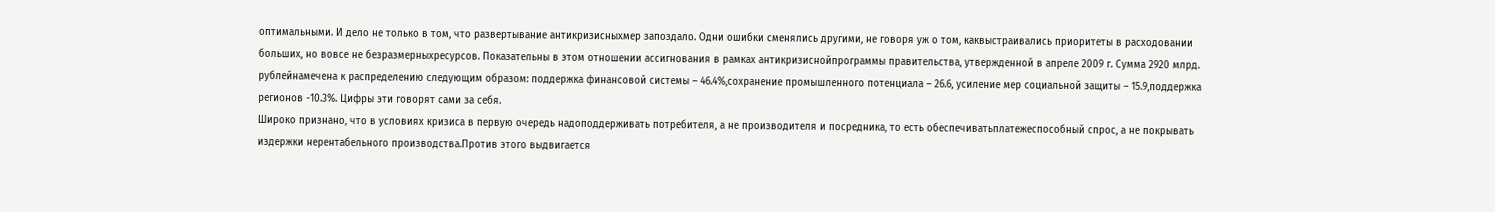оптимальными. И дело не только в том, что развертывание антикризисныхмер запоздало. Одни ошибки сменялись другими, не говоря уж о том, каквыстраивались приоритеты в расходовании больших, но вовсе не безразмерныхресурсов. Показательны в этом отношении ассигнования в рамках антикризиснойпрограммы правительства, утвержденной в апреле 2009 г. Сумма 2920 млрд. рублейнамечена к распределению следующим образом: поддержка финансовой системы – 46.4%,сохранение промышленного потенциала – 26.6, усиление мер социальной защиты – 15.9,поддержка регионов -10.3%. Цифры эти говорят сами за себя.
Широко признано, что в условиях кризиса в первую очередь надоподдерживать потребителя, а не производителя и посредника, то есть обеспечиватьплатежеспособный спрос, а не покрывать издержки нерентабельного производства.Против этого выдвигается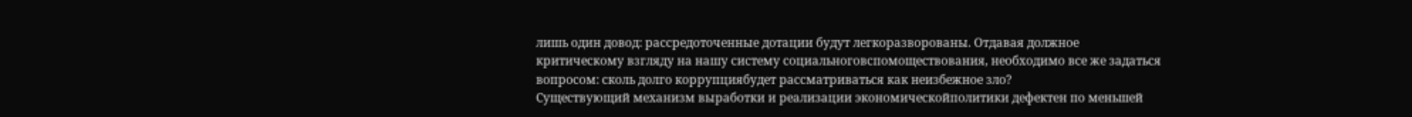лишь один довод: рассредоточенные дотации будут легкоразворованы. Отдавая должное критическому взгляду на нашу систему социальноговспомоществования, необходимо все же задаться вопросом: сколь долго коррупциябудет рассматриваться как неизбежное зло?
Существующий механизм выработки и реализации экономическойполитики дефектен по меньшей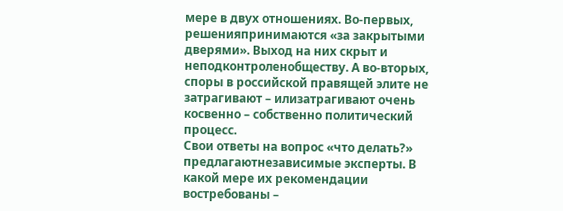мере в двух отношениях. Во-первых, решенияпринимаются «за закрытыми дверями». Выход на них скрыт и неподконтроленобществу. А во-вторых, споры в российской правящей элите не затрагивают – илизатрагивают очень косвенно – собственно политический процесс.
Свои ответы на вопрос «что делать?» предлагаютнезависимые эксперты. В какой мере их рекомендации востребованы –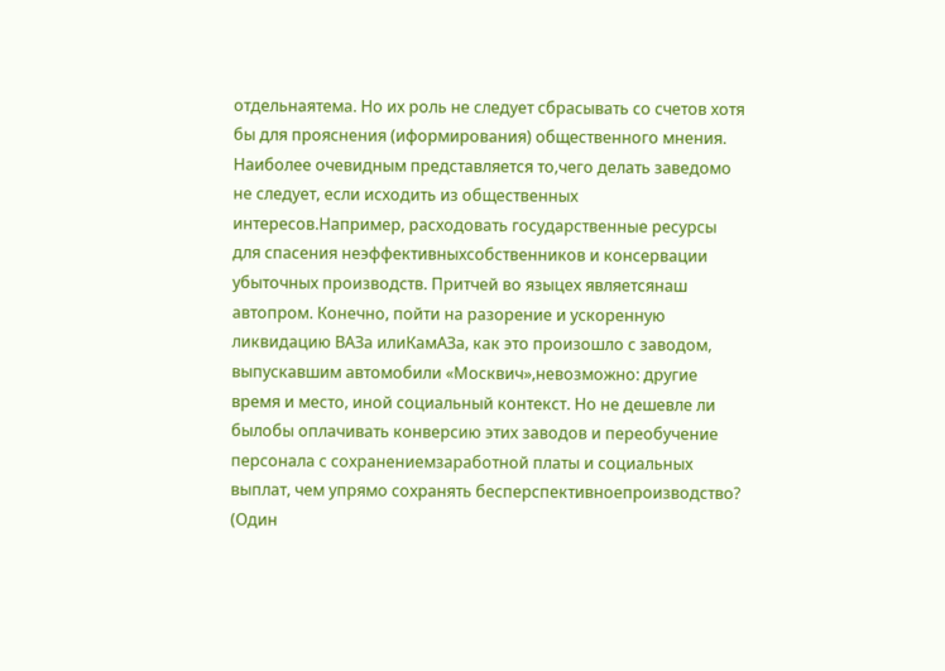отдельнаятема. Но их роль не следует сбрасывать со счетов хотя бы для прояснения (иформирования) общественного мнения. Наиболее очевидным представляется то,чего делать заведомо не следует, если исходить из общественных интересов.Например, расходовать государственные ресурсы для спасения неэффективныхсобственников и консервации убыточных производств. Притчей во языцех являетсянаш автопром. Конечно, пойти на разорение и ускоренную ликвидацию ВАЗа илиКамАЗа, как это произошло с заводом, выпускавшим автомобили «Москвич»,невозможно: другие время и место, иной социальный контекст. Но не дешевле ли былобы оплачивать конверсию этих заводов и переобучение персонала с сохранениемзаработной платы и социальных выплат, чем упрямо сохранять бесперспективноепроизводство? (Один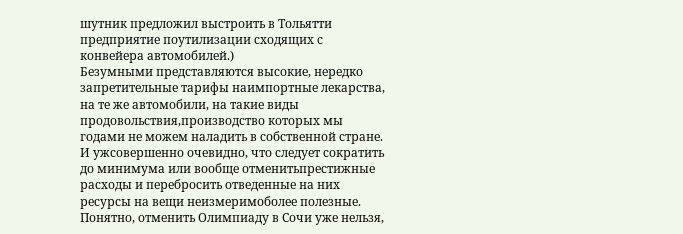шутник предложил выстроить в Тольятти предприятие поутилизации сходящих с конвейера автомобилей.)
Безумными представляются высокие, нередко запретительные тарифы наимпортные лекарства, на те же автомобили, на такие виды продовольствия,производство которых мы годами не можем наладить в собственной стране. И ужсовершенно очевидно, что следует сократить до минимума или вообще отменитьпрестижные расходы и перебросить отведенные на них ресурсы на вещи неизмеримоболее полезные. Понятно, отменить Олимпиаду в Сочи уже нельзя,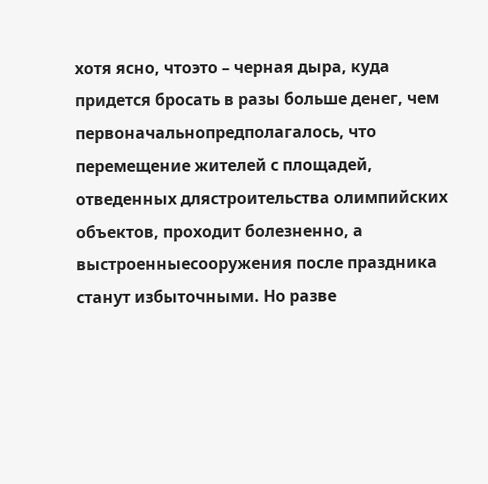хотя ясно, чтоэто – черная дыра, куда придется бросать в разы больше денег, чем первоначальнопредполагалось, что перемещение жителей с площадей, отведенных длястроительства олимпийских объектов, проходит болезненно, а выстроенныесооружения после праздника станут избыточными. Но разве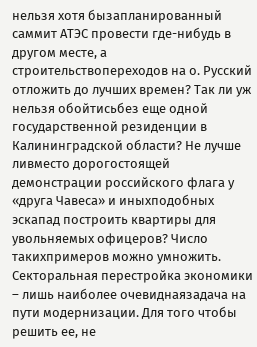нельзя хотя бызапланированный саммит АТЭС провести где-нибудь в другом месте, а строительствопереходов на о. Русский отложить до лучших времен? Так ли уж нельзя обойтисьбез еще одной государственной резиденции в Калининградской области? Не лучше ливместо дорогостоящей демонстрации российского флага у «друга Чавеса» и иныхподобных эскапад построить квартиры для увольняемых офицеров? Число такихпримеров можно умножить.
Секторальная перестройка экономики – лишь наиболее очевиднаязадача на пути модернизации. Для того чтобы решить ее, не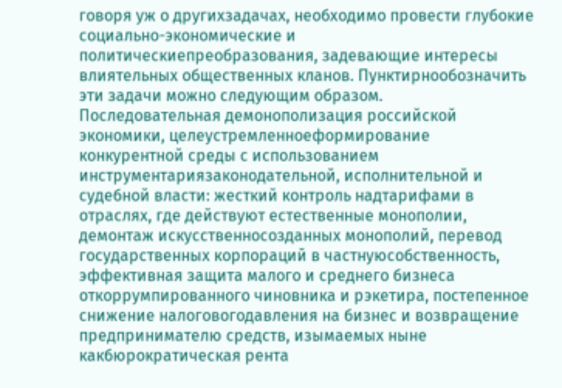говоря уж о другихзадачах, необходимо провести глубокие социально-экономические и политическиепреобразования, задевающие интересы влиятельных общественных кланов. Пунктирнообозначить эти задачи можно следующим образом.
Последовательная демонополизация российской экономики, целеустремленноеформирование конкурентной среды с использованием инструментариязаконодательной, исполнительной и судебной власти: жесткий контроль надтарифами в отраслях, где действуют естественные монополии, демонтаж искусственносозданных монополий, перевод государственных корпораций в частнуюсобственность, эффективная защита малого и среднего бизнеса откоррумпированного чиновника и рэкетира, постепенное снижение налоговогодавления на бизнес и возвращение предпринимателю средств, изымаемых ныне какбюрократическая рента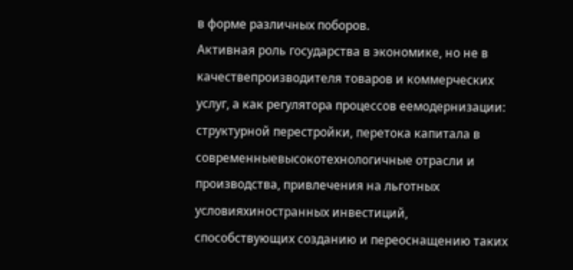в форме различных поборов.
Активная роль государства в экономике, но не в качествепроизводителя товаров и коммерческих услуг, а как регулятора процессов еемодернизации: структурной перестройки, перетока капитала в современныевысокотехнологичные отрасли и производства, привлечения на льготных условияхиностранных инвестиций, способствующих созданию и переоснащению таких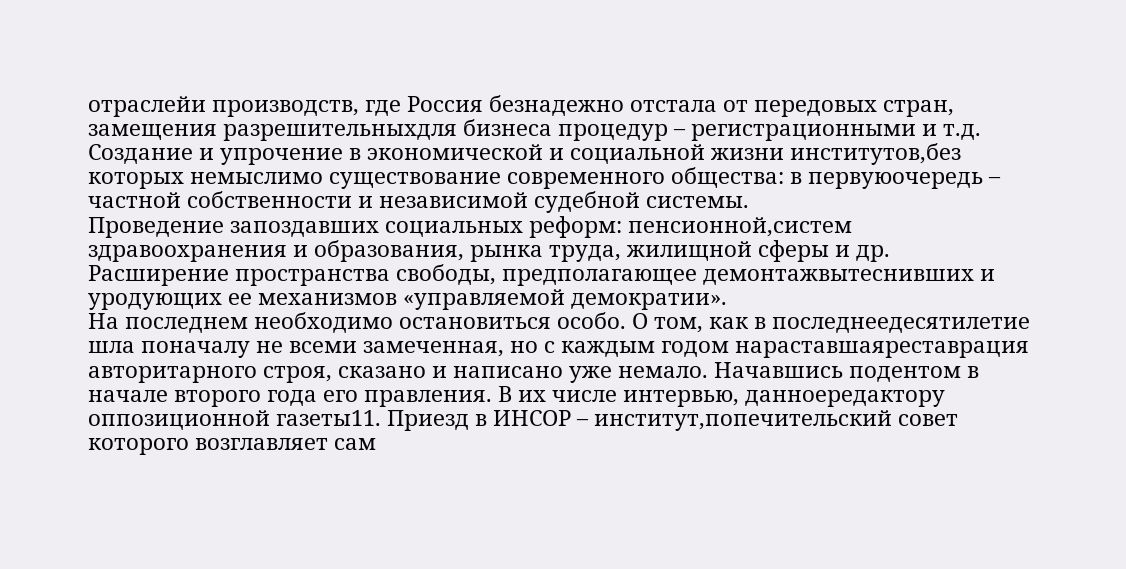отраслейи производств, где Россия безнадежно отстала от передовых стран, замещения разрешительныхдля бизнеса процедур – регистрационными и т.д.
Создание и упрочение в экономической и социальной жизни институтов,без которых немыслимо существование современного общества: в первуюочередь – частной собственности и независимой судебной системы.
Проведение запоздавших социальных реформ: пенсионной,систем здравоохранения и образования, рынка труда, жилищной сферы и др.
Расширение пространства свободы, предполагающее демонтажвытеснивших и уродующих ее механизмов «управляемой демократии».
На последнем необходимо остановиться особо. О том, как в последнеедесятилетие шла поначалу не всеми замеченная, но с каждым годом нараставшаяреставрация авторитарного строя, сказано и написано уже немало. Начавшись подентом в начале второго года его правления. В их числе интервью, данноередактору оппозиционной газеты11. Приезд в ИНСОР – институт,попечительский совет которого возглавляет сам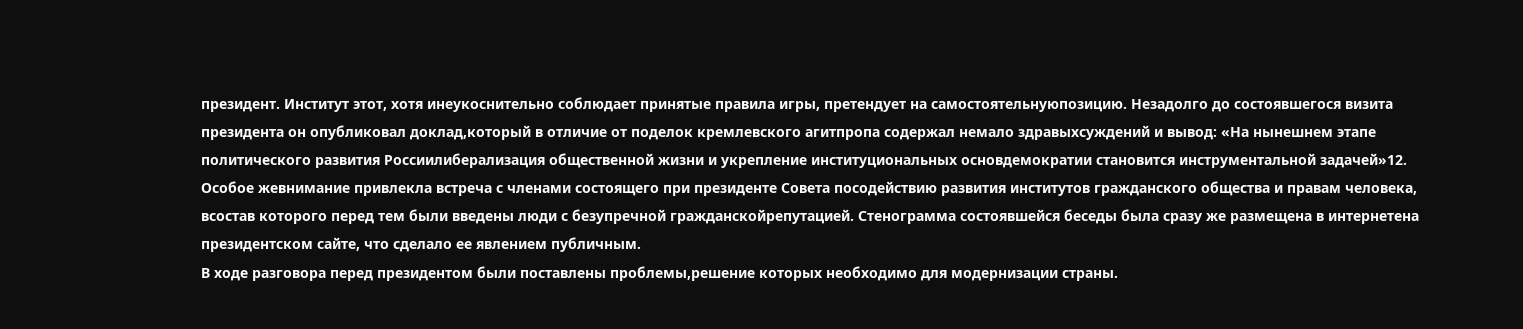президент. Институт этот, хотя инеукоснительно соблюдает принятые правила игры, претендует на самостоятельнуюпозицию. Незадолго до состоявшегося визита президента он опубликовал доклад,который в отличие от поделок кремлевского агитпропа содержал немало здравыхсуждений и вывод: «На нынешнем этапе политического развития Россиилиберализация общественной жизни и укрепление институциональных основдемократии становится инструментальной задачей»12. Особое жевнимание привлекла встреча с членами состоящего при президенте Совета посодействию развития институтов гражданского общества и правам человека, всостав которого перед тем были введены люди с безупречной гражданскойрепутацией. Стенограмма состоявшейся беседы была сразу же размещена в интернетена президентском сайте, что сделало ее явлением публичным.
В ходе разговора перед президентом были поставлены проблемы,решение которых необходимо для модернизации страны.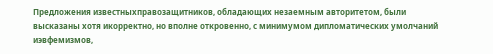Предложения известныхправозащитников, обладающих незаемным авторитетом, были высказаны хотя икорректно, но вполне откровенно, с минимумом дипломатических умолчаний иэвфемизмов,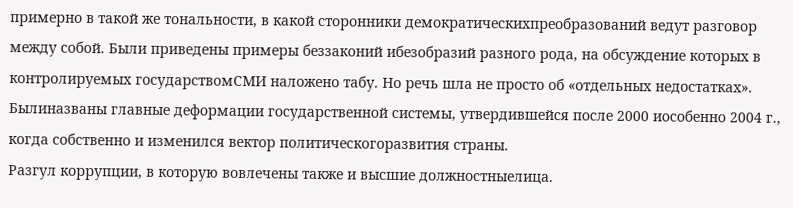примерно в такой же тональности, в какой сторонники демократическихпреобразований ведут разговор между собой. Были приведены примеры беззаконий ибезобразий разного рода, на обсуждение которых в контролируемых государствомСМИ наложено табу. Но речь шла не просто об «отдельных недостатках». Былиназваны главные деформации государственной системы, утвердившейся после 2000 иособенно 2004 г., когда собственно и изменился вектор политическогоразвития страны.
Разгул коррупции, в которую вовлечены также и высшие должностныелица.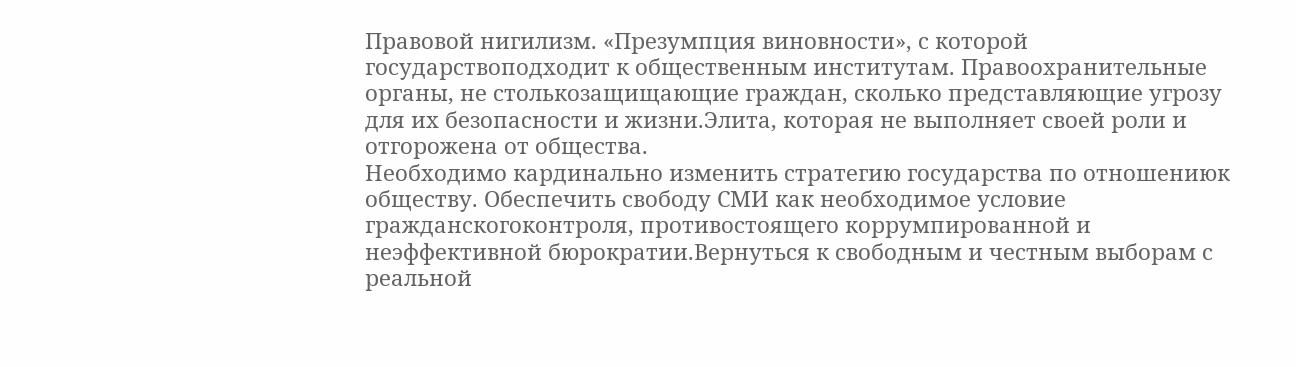Правовой нигилизм. «Презумпция виновности», с которой государствоподходит к общественным институтам. Правоохранительные органы, не столькозащищающие граждан, сколько представляющие угрозу для их безопасности и жизни.Элита, которая не выполняет своей роли и отгорожена от общества.
Необходимо кардинально изменить стратегию государства по отношениюк обществу. Обеспечить свободу СМИ как необходимое условие гражданскогоконтроля, противостоящего коррумпированной и неэффективной бюрократии.Вернуться к свободным и честным выборам с реальной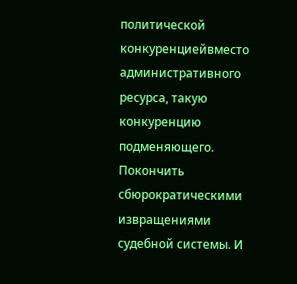политической конкуренциейвместо административного ресурса, такую конкуренцию подменяющего. Покончить сбюрократическими извращениями судебной системы. И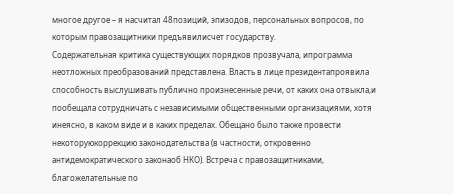многое другое – я насчитал 48позиций, эпизодов, персональных вопросов, по которым правозащитники предъявилисчет государству.
Содержательная критика существующих порядков прозвучала, ипрограмма неотложных преобразований представлена. Власть в лице президентапроявила способность выслушивать публично произнесенные речи, от каких она отвыкла,и пообещала сотрудничать с независимыми общественными организациями, хотя инеясно, в каком виде и в каких пределах. Обещано было также провести некоторуюкоррекцию законодательства (в частности, откровенно антидемократического законаоб НКО). Встреча с правозащитниками, благожелательные по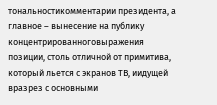тональностикомментарии президента, а главное – вынесение на публику концентрированноговыражения позиции, столь отличной от примитива, который льется с экранов ТВ, иидущей вразрез с основными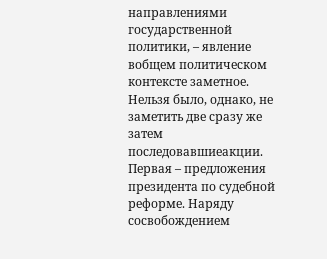направлениями государственной политики, – явление вобщем политическом контексте заметное.
Нельзя было, однако, не заметить две сразу же затем последовавшиеакции. Первая – предложения президента по судебной реформе. Наряду сосвобождением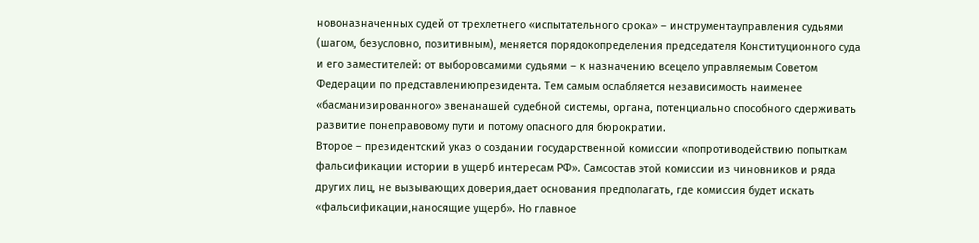новоназначенных судей от трехлетнего «испытательного срока» – инструментауправления судьями (шагом, безусловно, позитивным), меняется порядокопределения председателя Конституционного суда и его заместителей: от выборовсамими судьями – к назначению всецело управляемым Советом Федерации по представлениюпрезидента. Тем самым ослабляется независимость наименее «басманизированного» звенанашей судебной системы, органа, потенциально способного сдерживать развитие понеправовому пути и потому опасного для бюрократии.
Второе – президентский указ о создании государственной комиссии «попротиводействию попыткам фальсификации истории в ущерб интересам РФ». Самсостав этой комиссии из чиновников и ряда других лиц, не вызывающих доверия,дает основания предполагать, где комиссия будет искать «фальсификации,наносящие ущерб». Но главное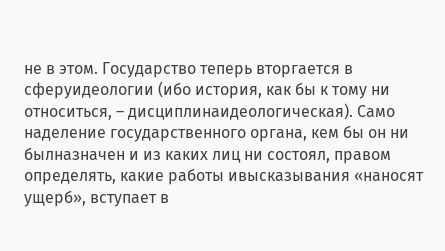не в этом. Государство теперь вторгается в сферуидеологии (ибо история, как бы к тому ни относиться, – дисциплинаидеологическая). Само наделение государственного органа, кем бы он ни былназначен и из каких лиц ни состоял, правом определять, какие работы ивысказывания «наносят ущерб», вступает в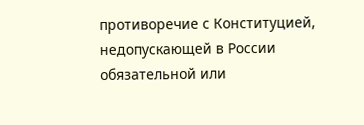противоречие с Конституцией, недопускающей в России обязательной или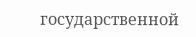государственной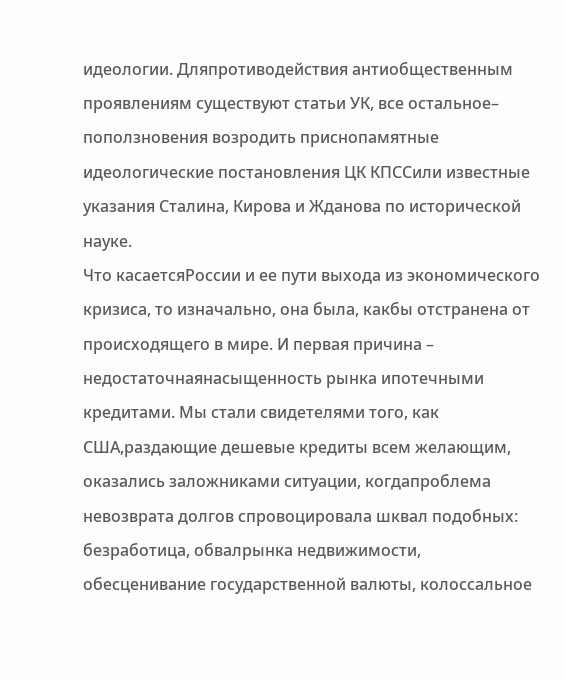идеологии. Дляпротиводействия антиобщественным проявлениям существуют статьи УК, все остальное– поползновения возродить приснопамятные идеологические постановления ЦК КПССили известные указания Сталина, Кирова и Жданова по исторической науке.
Что касаетсяРоссии и ее пути выхода из экономического кризиса, то изначально, она была, какбы отстранена от происходящего в мире. И первая причина – недостаточнаянасыщенность рынка ипотечными кредитами. Мы стали свидетелями того, как США,раздающие дешевые кредиты всем желающим, оказались заложниками ситуации, когдапроблема невозврата долгов спровоцировала шквал подобных: безработица, обвалрынка недвижимости, обесценивание государственной валюты, колоссальное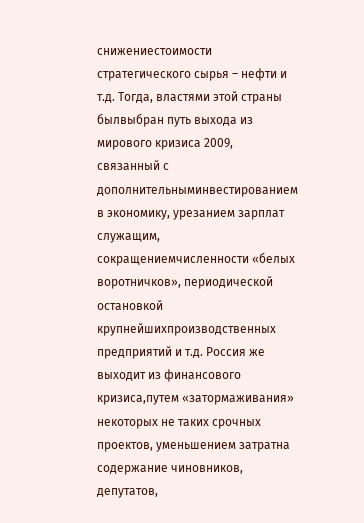снижениестоимости стратегического сырья – нефти и т.д. Тогда, властями этой страны былвыбран путь выхода из мирового кризиса 2009, связанный с дополнительныминвестированием в экономику, урезанием зарплат служащим, сокращениемчисленности «белых воротничков», периодической остановкой крупнейшихпроизводственных предприятий и т.д. Россия же выходит из финансового кризиса,путем «затормаживания» некоторых не таких срочных проектов, уменьшением затратна содержание чиновников, депутатов,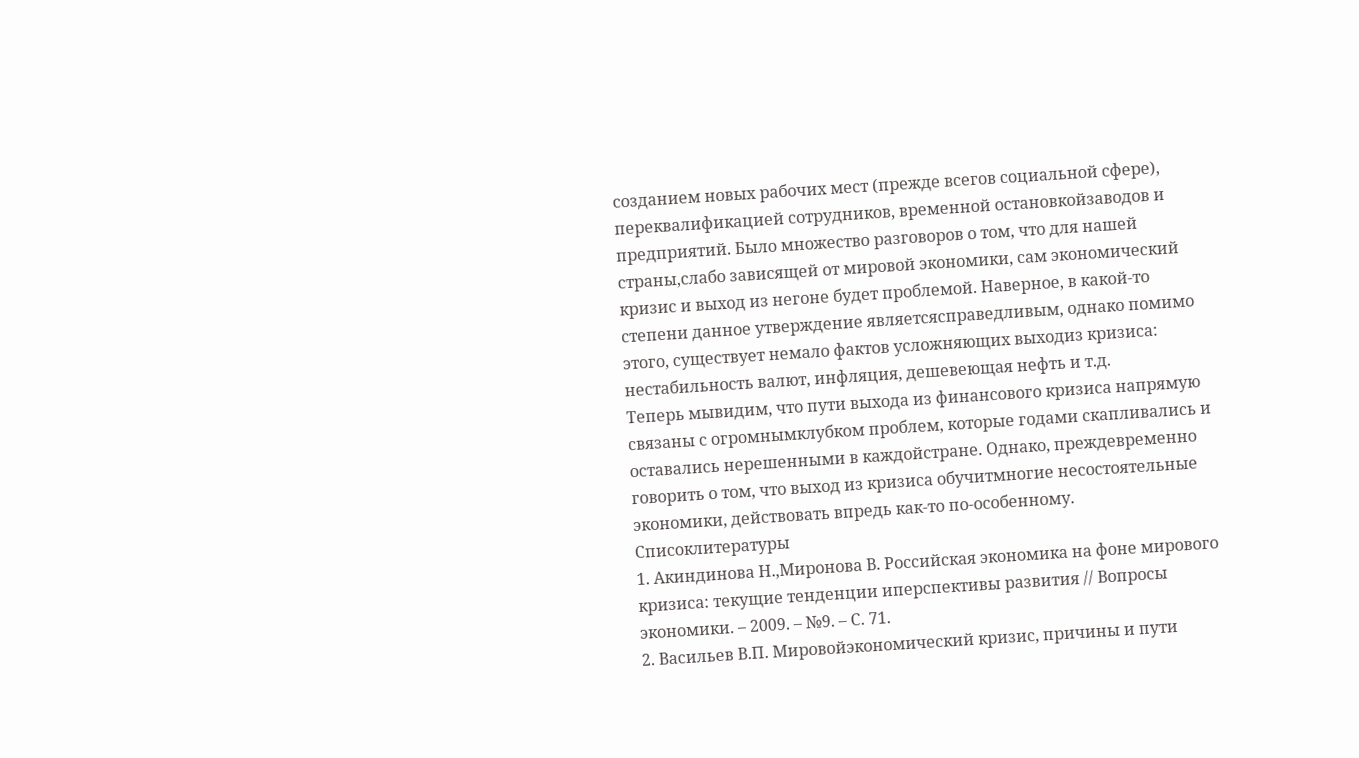созданием новых рабочих мест (прежде всегов социальной сфере), переквалификацией сотрудников, временной остановкойзаводов и предприятий. Было множество разговоров о том, что для нашей страны,слабо зависящей от мировой экономики, сам экономический кризис и выход из негоне будет проблемой. Наверное, в какой-то степени данное утверждение являетсясправедливым, однако помимо этого, существует немало фактов усложняющих выходиз кризиса: нестабильность валют, инфляция, дешевеющая нефть и т.д.
Теперь мывидим, что пути выхода из финансового кризиса напрямую связаны с огромнымклубком проблем, которые годами скапливались и оставались нерешенными в каждойстране. Однако, преждевременно говорить о том, что выход из кризиса обучитмногие несостоятельные экономики, действовать впредь как-то по-особенному.
Списоклитературы
1. Акиндинова Н.,Миронова В. Российская экономика на фоне мирового кризиса: текущие тенденции иперспективы развития // Вопросы экономики. – 2009. – №9. – С. 71.
2. Васильев В.П. Мировойэкономический кризис, причины и пути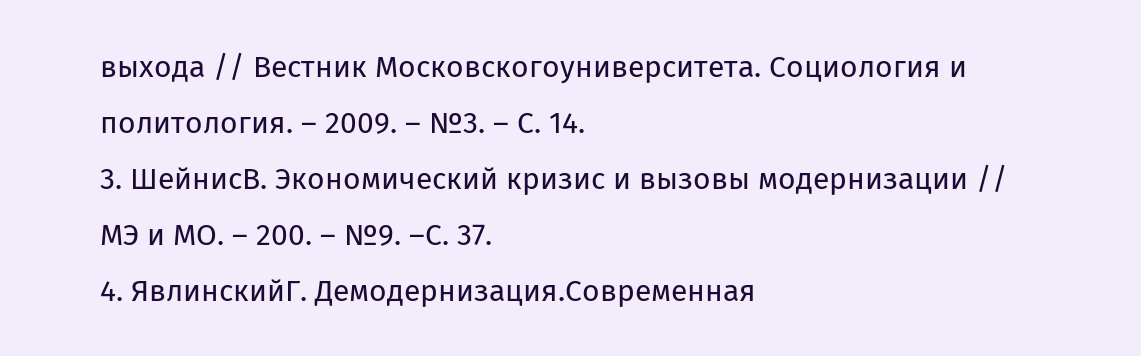выхода // Вестник Московскогоуниверситета. Социология и политология. – 2009. – №3. – С. 14.
3. ШейнисВ. Экономический кризис и вызовы модернизации // МЭ и МО. – 200. – №9. –С. 37.
4. ЯвлинскийГ. Демодернизация.Современная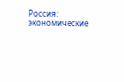Россия: экономические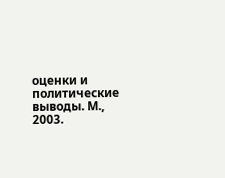оценки и политические выводы. М., 2003.